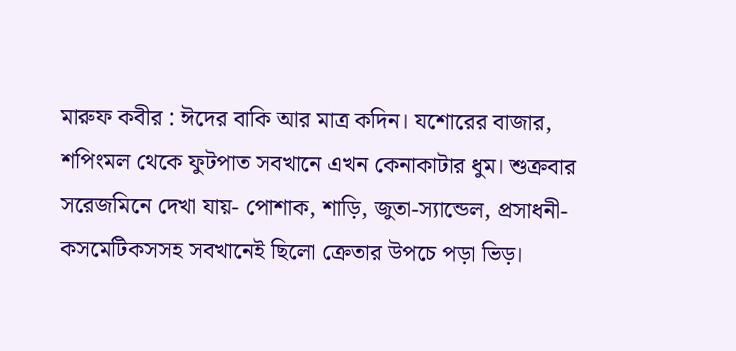মারুফ কবীর : ঈদের বাকি আর মাত্র কদিন। যশোরের বাজার, শপিংমল থেকে ফুটপাত সবখানে এখন কেনাকাটার ধুম। শুক্রবার সরেজমিনে দেখা যায়- পোশাক, শাড়ি, জুতা-স্যান্ডেল, প্রসাধনী-কসমেটিকসসহ সবখানেই ছিলো ক্রেতার উপচে পড়া ভিড়।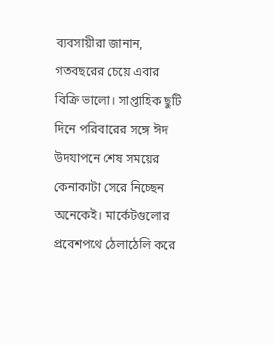ব্যবসায়ীরা জানান, গতবছরের চেয়ে এবার বিক্রি ভালো। সাপ্তাহিক ছুটি দিনে পরিবারের সঙ্গে ঈদ উদযাপনে শেষ সময়ের কেনাকাটা সেরে নিচ্ছেন অনেকেই। মার্কেটগুলোর প্রবেশপথে ঠেলাঠেলি করে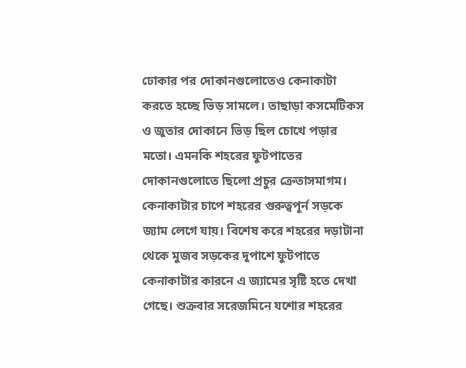ঢোকার পর দোকানগুলোতেও কেনাকাটা করতে হচ্ছে ভিড় সামলে। তাছাড়া কসমেটিকস ও জুতার দোকানে ভিড় ছিল চোখে পড়ার মতো। এমনকি শহরের ফুটপাতের দোকানগুলোতে ছিলো প্রচুর ক্রেতাসমাগম। কেনাকাটার চাপে শহরের গুরুত্বপূর্ন সড়কে জ্যাম লেগে যায়। বিশেষ করে শহরের দড়াটানা থেকে মুজব সড়কের দুপাশে ফুটপাতে কেনাকাটার কারনে এ জ্যামের সৃষ্টি হতে দেখা গেছে। শুক্রবার সরেজমিনে যশোর শহরের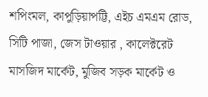শপিংমল, কাপুড়িয়াপট্টি, এইচ এমএম রোড, সিটি পাজা, জেস টাওয়ার , কালেক্টরেট মাসজিদ মার্কেট, মুজিব সড়ক মার্কেট ও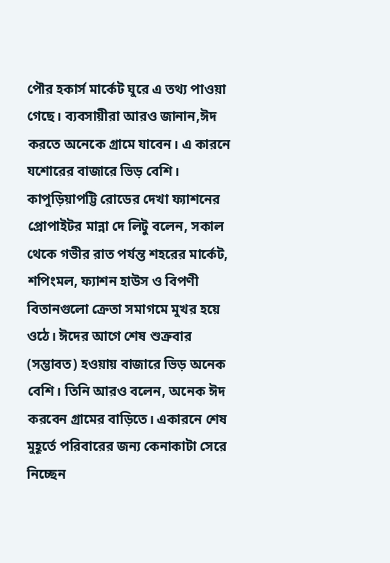পৌর হকার্স মার্কেট ঘুরে এ তথ্য পাওয়া গেছে। ব্যবসায়ীরা আরও জানান,ঈদ করতে অনেকে গ্রামে যাবেন। এ কারনে যশোরের বাজারে ভিড় বেশি। কাপুড়িয়াপট্টি রোডের দেখা ফ্যাশনের প্রোপাইটর মান্না দে লিটু বলেন, সকাল থেকে গভীর রাত পর্যন্ত শহরের মার্কেট, শপিংমল, ফ্যাশন হাউস ও বিপণী বিতানগুলো ক্রেতা সমাগমে মুখর হয়ে ওঠে। ঈদের আগে শেষ শুক্রবার (সম্ভাবত) হওয়ায় বাজারে ভিড় অনেক বেশি। তিনি আরও বলেন, অনেক ঈদ করবেন গ্রামের বাড়িতে। একারনে শেষ মুহূর্তে পরিবারের জন্য কেনাকাটা সেরে নিচ্ছেন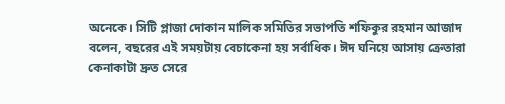অনেকে। সিটি প্লাজা দোকান মালিক সমিতির সভাপতি শফিকুর রহমান আজাদ বলেন, বছরের এই সময়টায় বেচাকেনা হয় সর্বাধিক। ঈদ ঘনিয়ে আসায় ক্রেতারা কেনাকাটা দ্রুত সেরে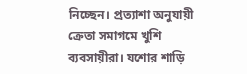নিচ্ছেন। প্রত্যাশা অনুযায়ী ক্রেতা সমাগমে খুশি ব্যবসায়ীরা। যশোর শাড়ি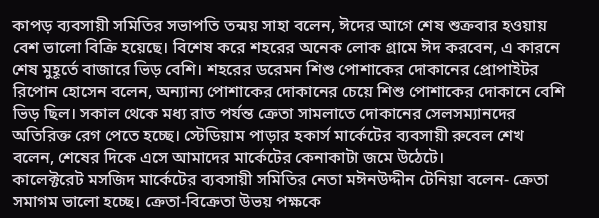কাপড় ব্যবসায়ী সমিতির সভাপতি তন্ময় সাহা বলেন, ঈদের আগে শেষ শুক্রবার হওয়ায় বেশ ভালো বিক্রি হয়েছে। বিশেষ করে শহরের অনেক লোক গ্রামে ঈদ করবেন, এ কারনে শেষ মুহূর্তে বাজারে ভিড় বেশি। শহরের ডরেমন শিশু পোশাকের দোকানের প্রোপাইটর রিপোন হোসেন বলেন, অন্যান্য পোশাকের দোকানের চেয়ে শিশু পোশাকের দোকানে বেশি ভিড় ছিল। সকাল থেকে মধ্য রাত পর্যন্ত ক্রেতা সামলাতে দোকানের সেলসম্যানদের অতিরিক্ত রেগ পেতে হচ্ছে। স্টেডিয়াম পাড়ার হকার্স মার্কেটের ব্যবসায়ী রুবেল শেখ বলেন, শেষের দিকে এসে আমাদের মার্কেটের কেনাকাটা জমে উঠেটে।
কালেক্টরেট মসজিদ মার্কেটের ব্যবসায়ী সমিতির নেতা মঈনউদ্দীন টেনিয়া বলেন- ক্রেতা সমাগম ভালো হচ্ছে। ক্রেতা-বিক্রেতা উভয় পক্ষকে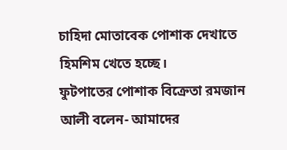চাহিদা মোতাবেক পোশাক দেখাতে হিমশিম খেতে হচ্ছে।
ফুটপাতের পোশাক বিক্রেতা রমজান আলী বলেন- আমাদের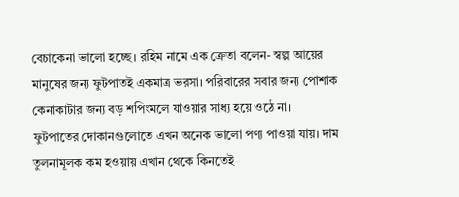বেচাকেনা ভালো হচ্ছে। রহিম নামে এক ক্রেতা বলেন- স্বল্প আয়ের মানুষের জন্য ফুটপাতই একমাত্র ভরসা। পরিবারের সবার জন্য পোশাক কেনাকাটার জন্য বড় শপিংমলে যাওয়ার সাধ্য হয়ে ওঠে না।
ফুটপাতের দোকানগুলোতে এখন অনেক ভালো পণ্য পাওয়া যায়। দাম তুলনামূলক কম হওয়ায় এখান থেকে কিনতেই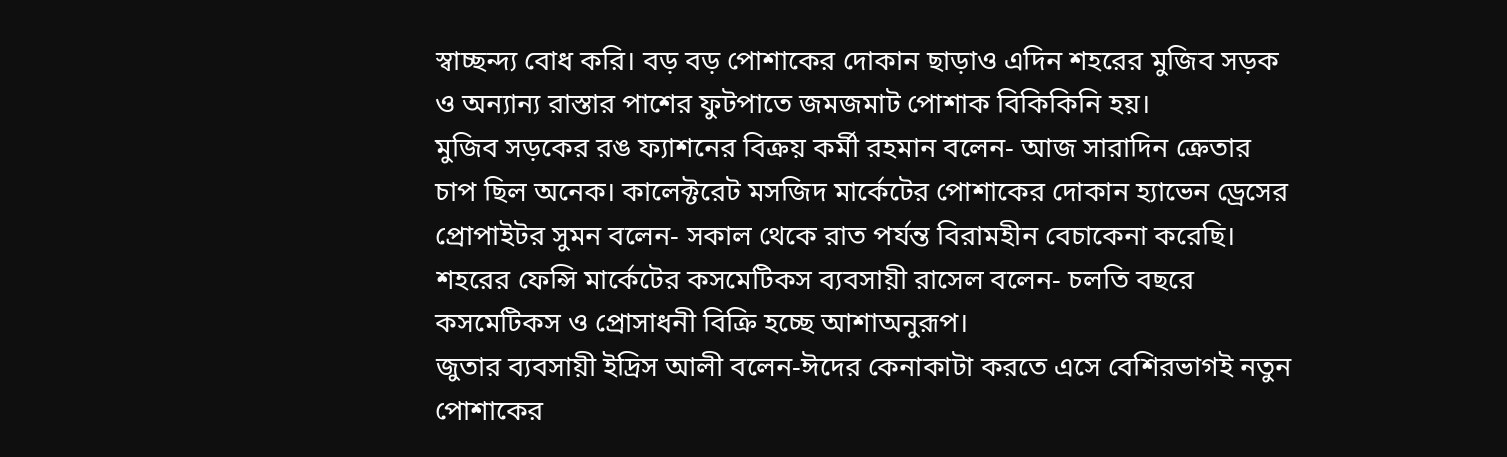স্বাচ্ছন্দ্য বোধ করি। বড় বড় পোশাকের দোকান ছাড়াও এদিন শহরের মুজিব সড়ক ও অন্যান্য রাস্তার পাশের ফুটপাতে জমজমাট পোশাক বিকিকিনি হয়।
মুজিব সড়কের রঙ ফ্যাশনের বিক্রয় কর্মী রহমান বলেন- আজ সারাদিন ক্রেতার চাপ ছিল অনেক। কালেক্টরেট মসজিদ মার্কেটের পোশাকের দোকান হ্যাভেন ড্রেসের প্রোপাইটর সুমন বলেন- সকাল থেকে রাত পর্যন্ত বিরামহীন বেচাকেনা করেছি।
শহরের ফেন্সি মার্কেটের কসমেটিকস ব্যবসায়ী রাসেল বলেন- চলতি বছরে কসমেটিকস ও প্রোসাধনী বিক্রি হচ্ছে আশাঅনুরূপ।
জুতার ব্যবসায়ী ইদ্রিস আলী বলেন-ঈদের কেনাকাটা করতে এসে বেশিরভাগই নতুন পোশাকের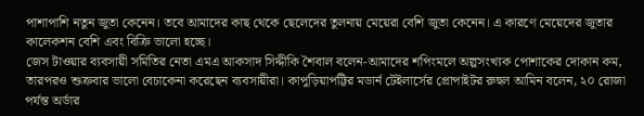পাশাপাশি নতুন জুতা কেনেন। তবে আমাদের কাছ থেকে ছেলেদের তুলনায় মেয়েরা বেশি জুতা কেনেন। এ কারণে মেয়েদের জুতার কালেকশন বেশি এবং বিক্রি ভালো হচ্ছে।
জেস টাওয়ার ব্যবসায়ী সমিতির নেতা এমএ আকসাদ সিদ্দীকি শৈবাল বলেন-আমাদের শপিংমলে অল্পসংখ্যক পোশাকের দোকান কম, তারপরও শুক্রবার ভালো বেচাকেনা করেছেন ব্যবসায়ীরা। কাপুড়িয়াপট্টির মডার্ন টেইলার্সের প্রোপাইটর রুহুল আমিন বলেন, ২০ রোজা পর্যন্ত অর্ডার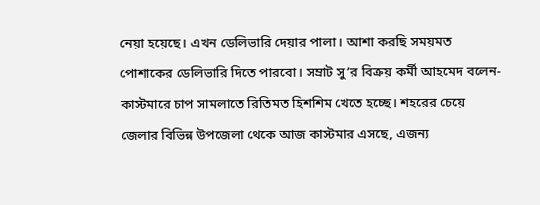নেয়া হয়েছে। এখন ডেলিভারি দেয়ার পালা। আশা করছি সময়মত পোশাকের ডেলিভারি দিতে পারবো। সম্রাট সু’র বিক্রয় কর্মী আহমেদ বলেন-কাস্টমারে চাপ সামলাতে রিতিমত হিশশিম খেতে হচ্ছে। শহরের চেয়ে জেলার বিভিন্ন উপজেলা থেকে আজ কাস্টমার এসছে, এজন্য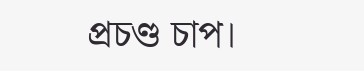প্রচণ্ড চাপ।